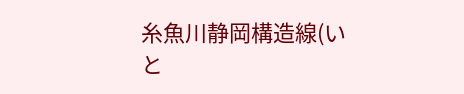糸魚川静岡構造線(いと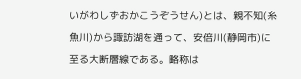いがわしずおかこうぞうせん)とは、親不知(糸魚川)から諏訪湖を通って、安倍川(静岡市)に至る大断層線である。略称は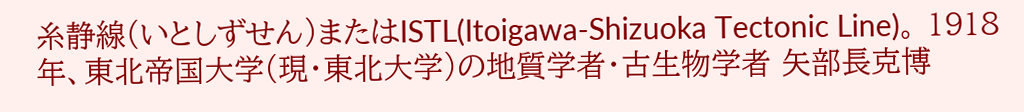糸静線(いとしずせん)またはISTL(Itoigawa-Shizuoka Tectonic Line)。 1918年、東北帝国大学(現・東北大学)の地質学者・古生物学者 矢部長克博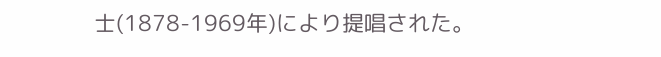士(1878-1969年)により提唱された。